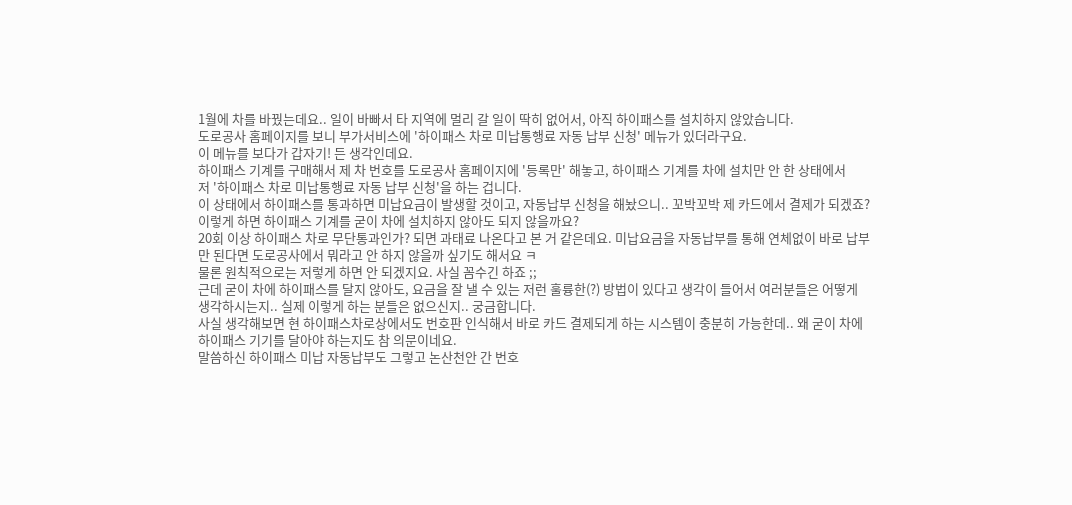1월에 차를 바꿨는데요.. 일이 바빠서 타 지역에 멀리 갈 일이 딱히 없어서, 아직 하이패스를 설치하지 않았습니다.
도로공사 홈페이지를 보니 부가서비스에 '하이패스 차로 미납통행료 자동 납부 신청' 메뉴가 있더라구요.
이 메뉴를 보다가 갑자기! 든 생각인데요.
하이패스 기계를 구매해서 제 차 번호를 도로공사 홈페이지에 '등록만' 해놓고, 하이패스 기계를 차에 설치만 안 한 상태에서
저 '하이패스 차로 미납통행료 자동 납부 신청'을 하는 겁니다.
이 상태에서 하이패스를 통과하면 미납요금이 발생할 것이고, 자동납부 신청을 해놨으니.. 꼬박꼬박 제 카드에서 결제가 되겠죠?
이렇게 하면 하이패스 기계를 굳이 차에 설치하지 않아도 되지 않을까요?
20회 이상 하이패스 차로 무단통과인가? 되면 과태료 나온다고 본 거 같은데요. 미납요금을 자동납부를 통해 연체없이 바로 납부만 된다면 도로공사에서 뭐라고 안 하지 않을까 싶기도 해서요 ㅋ
물론 원칙적으로는 저렇게 하면 안 되겠지요. 사실 꼼수긴 하죠 ;;
근데 굳이 차에 하이패스를 달지 않아도, 요금을 잘 낼 수 있는 저런 훌륭한(?) 방법이 있다고 생각이 들어서 여러분들은 어떻게 생각하시는지.. 실제 이렇게 하는 분들은 없으신지.. 궁금합니다.
사실 생각해보면 현 하이패스차로상에서도 번호판 인식해서 바로 카드 결제되게 하는 시스템이 충분히 가능한데.. 왜 굳이 차에 하이패스 기기를 달아야 하는지도 참 의문이네요.
말씀하신 하이패스 미납 자동납부도 그렇고 논산천안 간 번호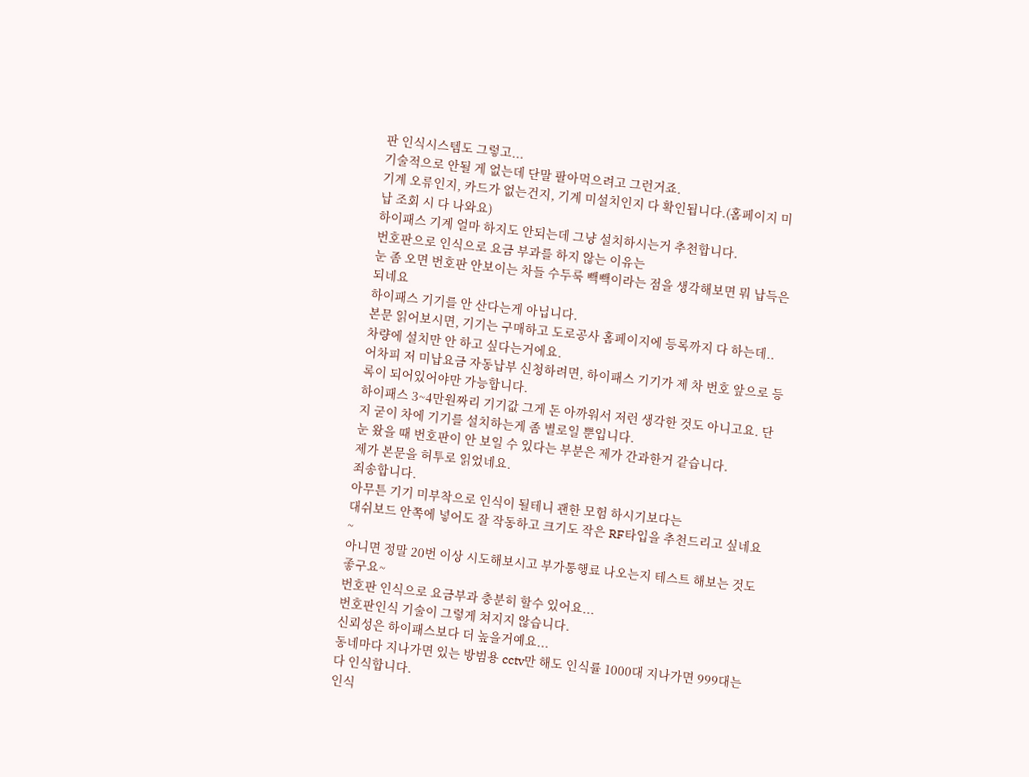판 인식시스템도 그렇고...
기술적으로 안될 게 없는데 단말 팔아먹으려고 그런거죠.
기계 오류인지, 카드가 없는건지, 기계 미설치인지 다 확인됩니다.(홈페이지 미납 조회 시 다 나와요)
하이패스 기계 얼마 하지도 안되는데 그냥 설치하시는거 추천합니다.
번호판으로 인식으로 요금 부과를 하지 않는 이유는
눈 좀 오면 번호판 안보이는 차들 수두룩 빽빽이라는 점을 생각해보면 뭐 납득은되네요
하이패스 기기를 안 산다는게 아닙니다.
본문 읽어보시면, 기기는 구매하고 도로공사 홈페이지에 등록까지 다 하는데.. 차량에 설치만 안 하고 싶다는거에요.
어차피 저 미납요금 자동납부 신청하려면, 하이패스 기기가 제 차 번호 앞으로 등록이 되어있어야만 가능합니다.
하이패스 3~4만원짜리 기기값 그게 돈 아까워서 저런 생각한 것도 아니고요. 단지 굳이 차에 기기를 설치하는게 좀 별로일 뿐입니다.
눈 왔을 때 번호판이 안 보일 수 있다는 부분은 제가 간과한거 같습니다.
제가 본문을 허투로 읽었네요.
죄송합니다.
아무튼 기기 미부착으로 인식이 될테니 괜한 모험 하시기보다는
대쉬보드 안쪽에 넣어도 잘 작동하고 크기도 작은 RF타입을 추천드리고 싶네요~
아니면 정말 20번 이상 시도해보시고 부가통행료 나오는지 테스트 해보는 것도 좋구요~
번호판 인식으로 요금부과 충분히 할수 있어요...
번호판인식 기술이 그렇게 쳐지지 않습니다.
신뢰성은 하이패스보다 더 높을거예요...
동네마다 지나가면 있는 방범용 cctv만 해도 인식률 1000대 지나가면 999대는 다 인식합니다.
인식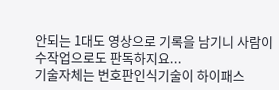안되는 1대도 영상으로 기록을 남기니 사람이 수작업으로도 판독하지요...
기술자체는 번호판인식기술이 하이패스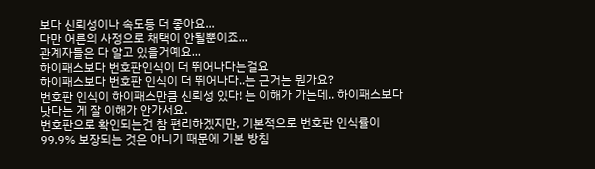보다 신뢰성이나 속도등 더 좋아요...
다만 어른의 사정으로 채택이 안될뿐이죠...
관계자들은 다 알고 있을거예요...
하이패스보다 번호판인식이 더 뛰어나다는걸요
하이패스보다 번호판 인식이 더 뛰어나다..는 근거는 뭔가요?
번호판 인식이 하이패스만큼 신뢰성 있다! 는 이해가 가는데.. 하이패스보다 낫다는 게 잘 이해가 안가서요.
번호판으로 확인되는건 참 편리하겠지만, 기본적으로 번호판 인식률이 99.9% 보장되는 것은 아니기 때문에 기본 방침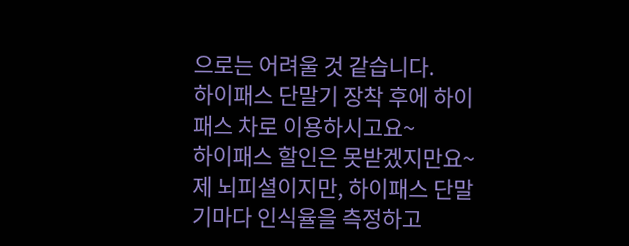으로는 어려울 것 같습니다.
하이패스 단말기 장착 후에 하이패스 차로 이용하시고요~
하이패스 할인은 못받겠지만요~
제 뇌피셜이지만, 하이패스 단말기마다 인식율을 측정하고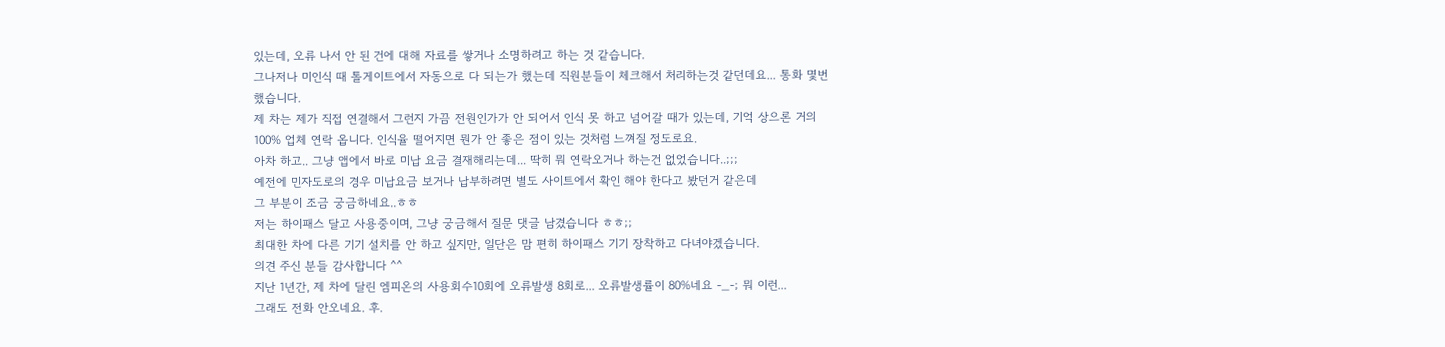있는데, 오류 나서 안 된 건에 대해 자료를 쌓거나 소명하려고 하는 것 같습니다.
그나저나 미인식 때 톨게이트에서 자동으로 다 되는가 했는데 직원분들이 체크해서 처리하는것 같던데요... 통화 몇번 했습니다.
제 차는 제가 직접 연결해서 그런지 가끔 전원인가가 안 되어서 인식 못 하고 넘어갈 때가 있는데, 기억 상으론 거의 100% 업체 연락 옵니다. 인식율 떨어지면 뭔가 안 좋은 점이 있는 것처럼 느껴질 정도로요.
아차 하고.. 그냥 앱에서 바로 미납 요금 결재해리는데... 딱히 뭐 연락오거나 하는건 없었습니다..;;;
예전에 민자도로의 경우 미납요금 보거나 납부하려면 별도 사이트에서 확인 해야 한다고 봤던거 같은데
그 부분이 조금 궁금하네요..ㅎㅎ
저는 하이패스 달고 사용중이며, 그냥 궁금해서 질문 댓글 남겼습니다 ㅎㅎ;;
최대한 차에 다른 기기 설치를 안 하고 싶지만, 일단은 맘 편히 하이패스 기기 장착하고 다녀야겠습니다.
의견 주신 분들 감사합니다 ^^
지난 1년간, 제 차에 달린 엠피온의 사용회수10회에 오류발생 8회로... 오류발생률이 80%네요 -_-; 뭐 이런...
그래도 전화 안오네요. 후.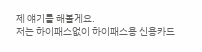제 얘기를 해볼게요.
저는 하이패스없이 하이패스용 신용카드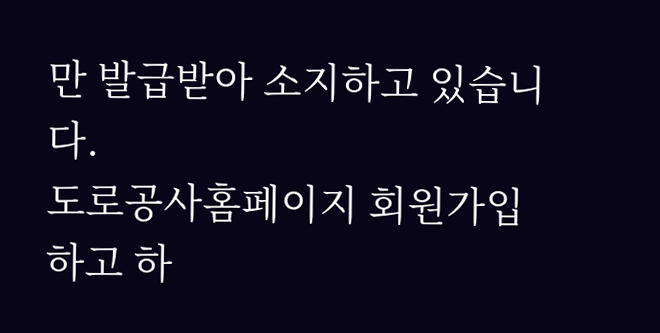만 발급받아 소지하고 있습니다.
도로공사홈페이지 회원가입하고 하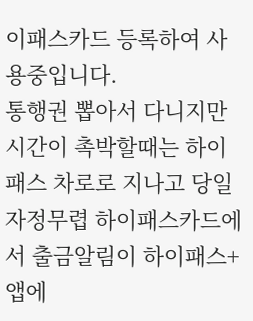이패스카드 등록하여 사용중입니다.
통행권 뽑아서 다니지만 시간이 촉박할때는 하이패스 차로로 지나고 당일 자정무렵 하이패스카드에서 출금알림이 하이패스+ 앱에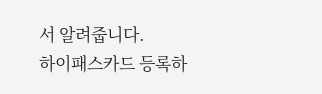서 알려줍니다.
하이패스카드 등록하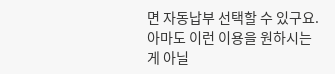면 자동납부 선택할 수 있구요.
아마도 이런 이용을 원하시는게 아닐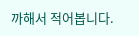까해서 적어봅니다.